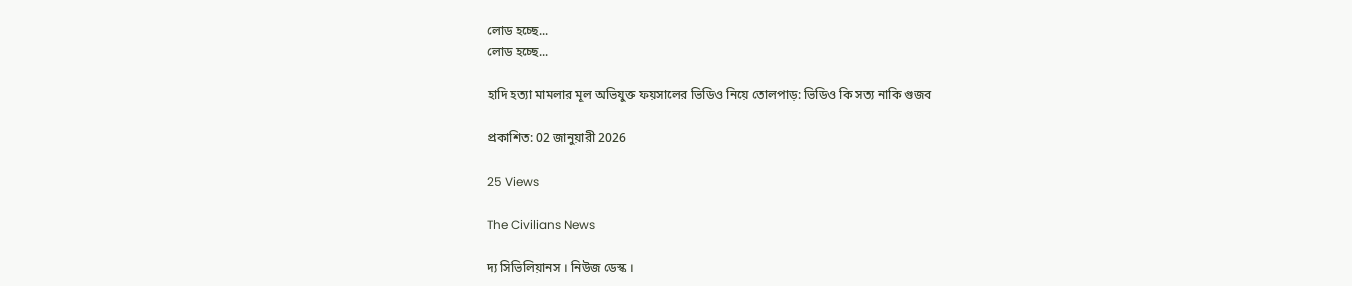লোড হচ্ছে...
লোড হচ্ছে...

হাদি হত্যা মামলার মূল অভিযুক্ত ফয়সালের ভিডিও নিয়ে তোলপাড়: ভিডিও কি সত্য নাকি গুজব

প্রকাশিত: 02 জানুয়ারী 2026

25 Views

The Civilians News

দ্য সিভিলিয়ানস । নিউজ ডেস্ক ।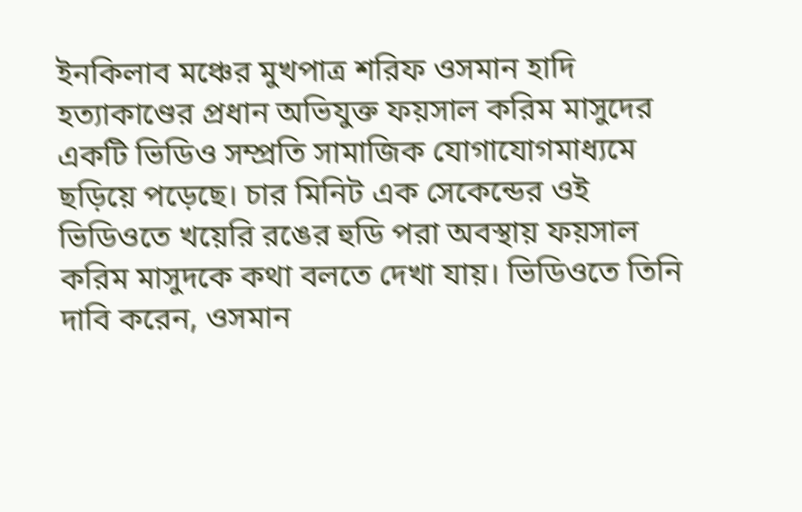ইনকিলাব মঞ্চের মুখপাত্র শরিফ ওসমান হাদি হত্যাকাণ্ডের প্রধান অভিযুক্ত ফয়সাল করিম মাসুদের একটি ভিডিও সম্প্রতি সামাজিক যোগাযোগমাধ্যমে ছড়িয়ে পড়েছে। চার মিনিট এক সেকেন্ডের ওই ভিডিওতে খয়েরি রঙের হুডি পরা অবস্থায় ফয়সাল করিম মাসুদকে কথা বলতে দেখা যায়। ভিডিওতে তিনি দাবি করেন, ওসমান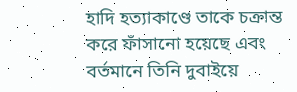হাদি হত্যাকাণ্ডে তাকে চক্রান্ত করে ফাঁসানো হয়েছে এবং বর্তমানে তিনি দুবাইয়ে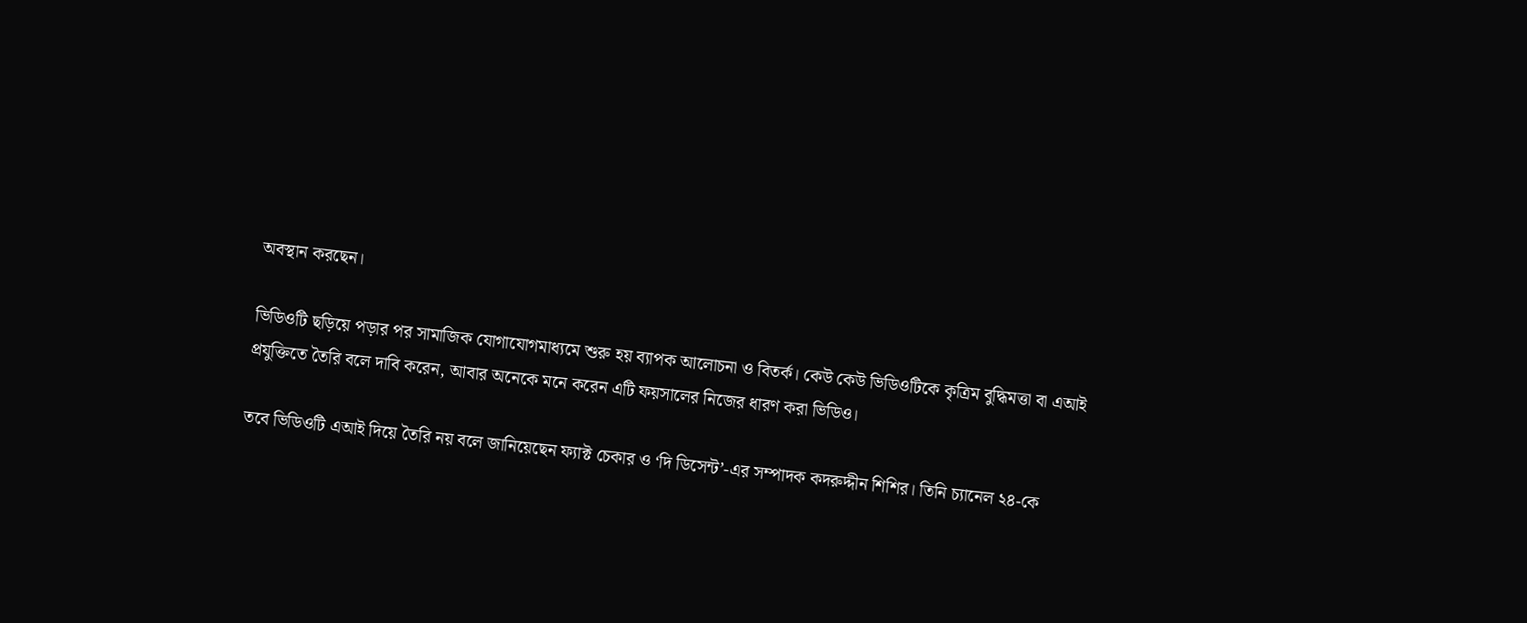অবস্থান করছেন।

ভিডিওটি ছড়িয়ে পড়ার পর সামাজিক যোগাযোগমাধ্যমে শুরু হয় ব্যাপক আলোচনা ও বিতর্ক। কেউ কেউ ভিডিওটিকে কৃত্রিম বুদ্ধিমত্তা বা এআই প্রযুক্তিতে তৈরি বলে দাবি করেন, আবার অনেকে মনে করেন এটি ফয়সালের নিজের ধারণ করা ভিডিও।

তবে ভিডিওটি এআই দিয়ে তৈরি নয় বলে জানিয়েছেন ফ্যাক্ট চেকার ও ‘দি ডিসেন্ট’-এর সম্পাদক কদরুদ্দীন শিশির। তিনি চ্যানেল ২৪-কে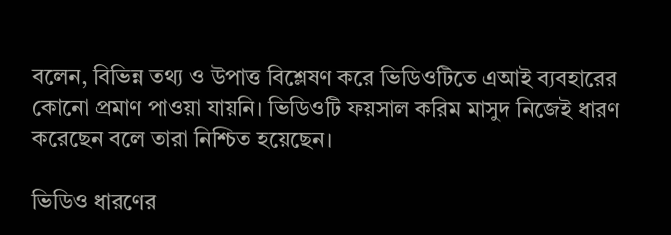বলেন, বিভিন্ন তথ্য ও উপাত্ত বিশ্লেষণ করে ভিডিওটিতে এআই ব্যবহারের কোনো প্রমাণ পাওয়া যায়নি। ভিডিওটি ফয়সাল করিম মাসুদ নিজেই ধারণ করেছেন বলে তারা নিশ্চিত হয়েছেন।

ভিডিও ধারণের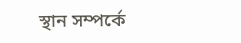স্থান সম্পর্কে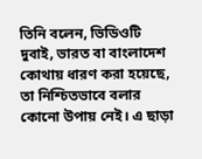তিনি বলেন, ভিডিওটি দুবাই, ভারত বা বাংলাদেশ কোথায় ধারণ করা হয়েছে, তা নিশ্চিতভাবে বলার কোনো উপায় নেই। এ ছাড়া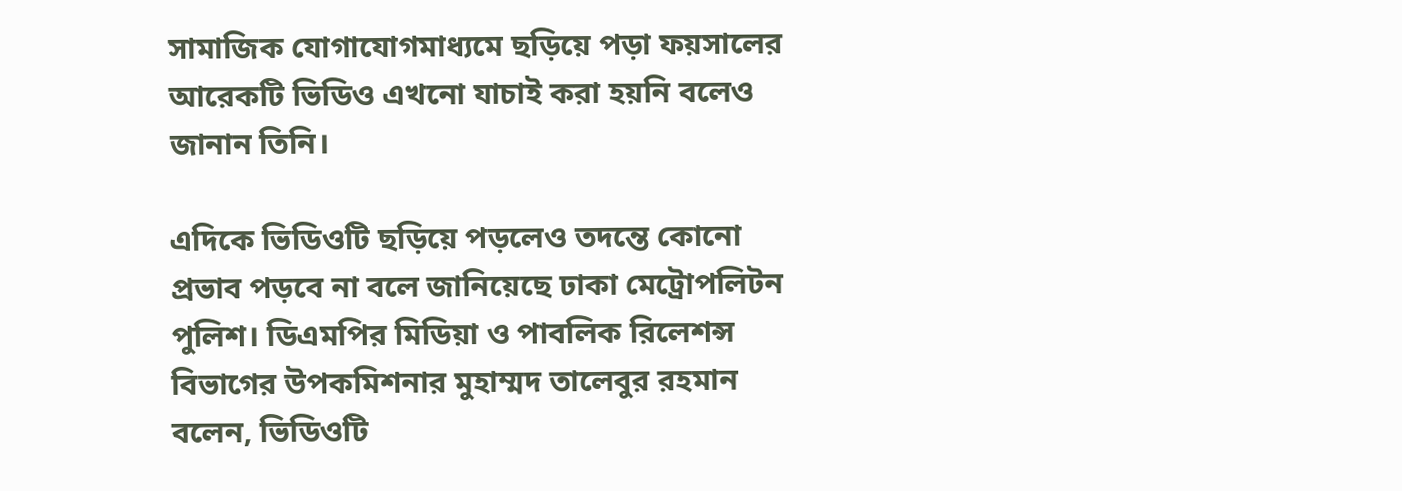সামাজিক যোগাযোগমাধ্যমে ছড়িয়ে পড়া ফয়সালের আরেকটি ভিডিও এখনো যাচাই করা হয়নি বলেও জানান তিনি।

এদিকে ভিডিওটি ছড়িয়ে পড়লেও তদন্তে কোনো প্রভাব পড়বে না বলে জানিয়েছে ঢাকা মেট্রোপলিটন পুলিশ। ডিএমপির মিডিয়া ও পাবলিক রিলেশন্স বিভাগের উপকমিশনার মুহাম্মদ তালেবুর রহমান বলেন, ভিডিওটি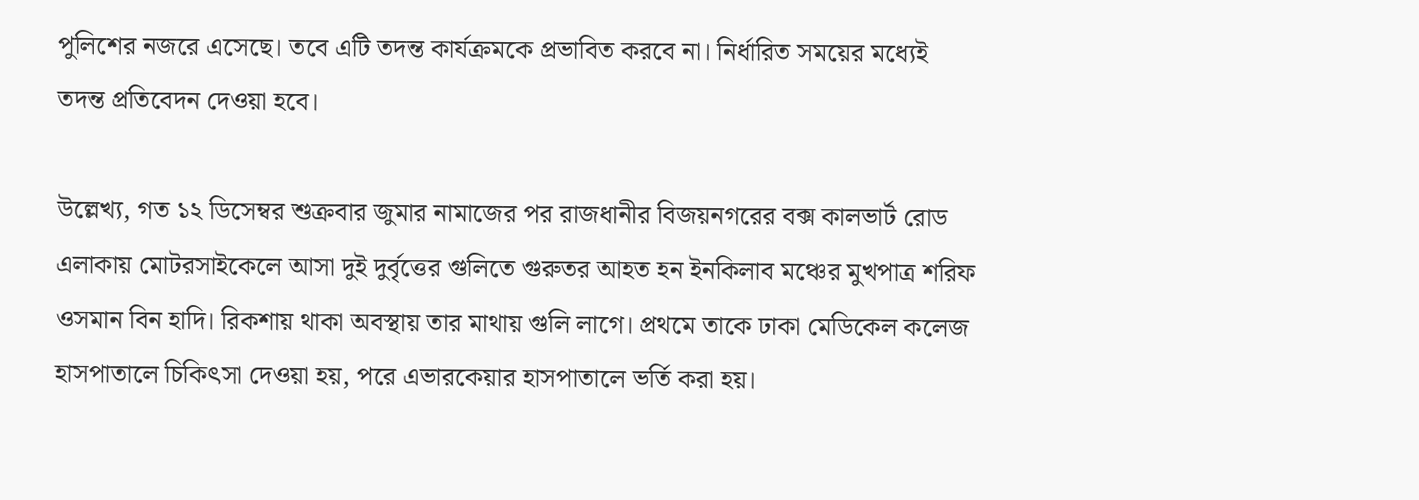পুলিশের নজরে এসেছে। তবে এটি তদন্ত কার্যক্রমকে প্রভাবিত করবে না। নির্ধারিত সময়ের মধ্যেই তদন্ত প্রতিবেদন দেওয়া হবে।

উল্লেখ্য, গত ১২ ডিসেম্বর শুক্রবার জুমার নামাজের পর রাজধানীর বিজয়নগরের বক্স কালভার্ট রোড এলাকায় মোটরসাইকেলে আসা দুই দুর্বৃত্তের গুলিতে গুরুতর আহত হন ইনকিলাব মঞ্চের মুখপাত্র শরিফ ওসমান বিন হাদি। রিকশায় থাকা অবস্থায় তার মাথায় গুলি লাগে। প্রথমে তাকে ঢাকা মেডিকেল কলেজ হাসপাতালে চিকিৎসা দেওয়া হয়, পরে এভারকেয়ার হাসপাতালে ভর্তি করা হয়।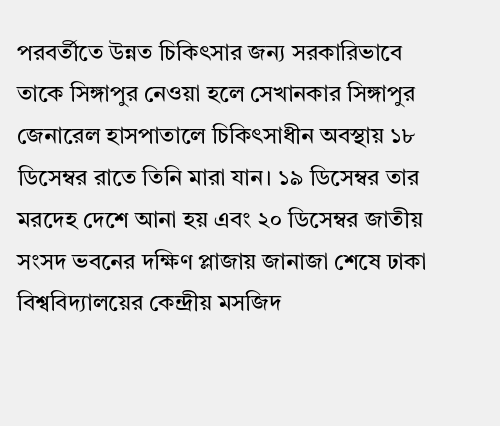পরবর্তীতে উন্নত চিকিৎসার জন্য সরকারিভাবে তাকে সিঙ্গাপুর নেওয়া হলে সেখানকার সিঙ্গাপুর জেনারেল হাসপাতালে চিকিৎসাধীন অবস্থায় ১৮ ডিসেম্বর রাতে তিনি মারা যান। ১৯ ডিসেম্বর তার মরদেহ দেশে আনা হয় এবং ২০ ডিসেম্বর জাতীয় সংসদ ভবনের দক্ষিণ প্লাজায় জানাজা শেষে ঢাকা বিশ্ববিদ্যালয়ের কেন্দ্রীয় মসজিদ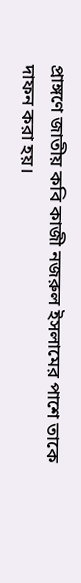প্রাঙ্গণে জাতীয় কবি কাজী নজরুল ইসলামের পাশে তাকে দাফন করা হয়।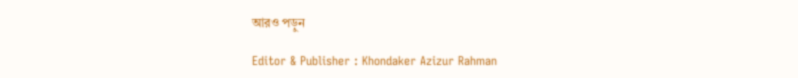আরও পড়ুন

Editor & Publisher : Khondaker Azizur Rahman